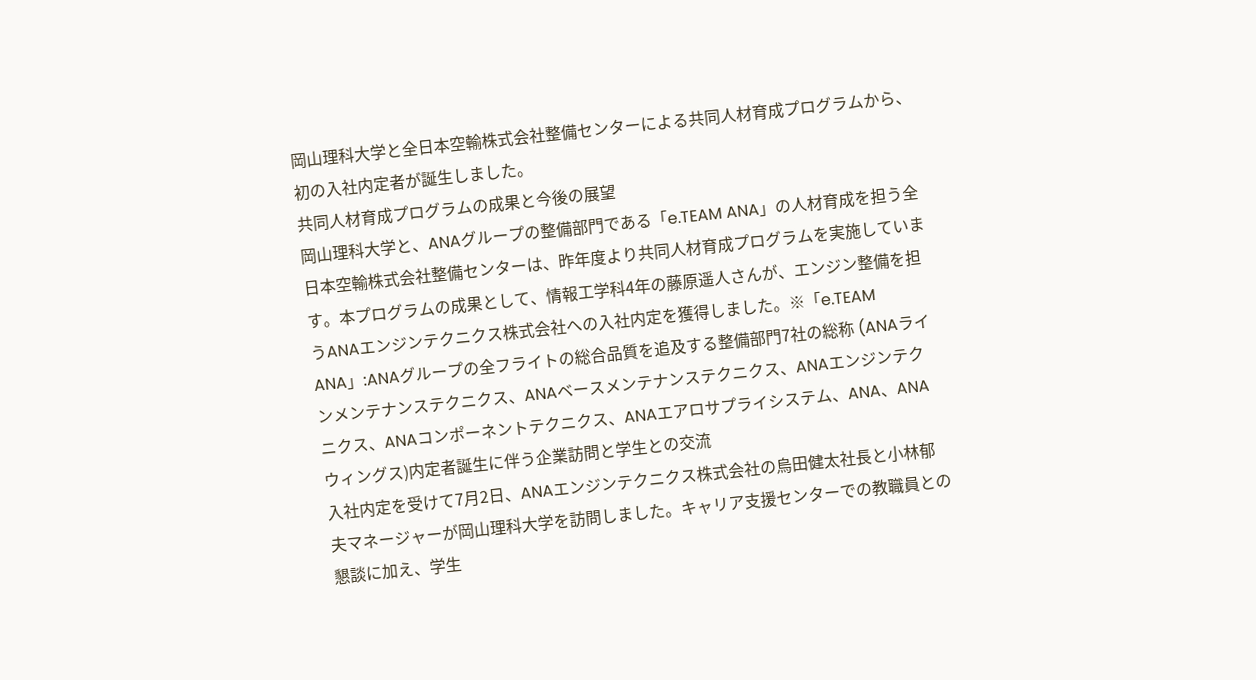岡山理科大学と全日本空輸株式会社整備センターによる共同人材育成プログラムから、初の入社内定者が誕生しました。
共同人材育成プログラムの成果と今後の展望
岡山理科大学と、ANAグループの整備部門である「e.TEAM ANA」の人材育成を担う全日本空輸株式会社整備センターは、昨年度より共同人材育成プログラムを実施しています。本プログラムの成果として、情報工学科4年の藤原遥人さんが、エンジン整備を担うANAエンジンテクニクス株式会社への入社内定を獲得しました。※「e.TEAM ANA」:ANAグループの全フライトの総合品質を追及する整備部門7社の総称 (ANAラインメンテナンステクニクス、ANAベースメンテナンステクニクス、ANAエンジンテクニクス、ANAコンポーネントテクニクス、ANAエアロサプライシステム、ANA、ANAウィングス)内定者誕生に伴う企業訪問と学生との交流
入社内定を受けて7月2日、ANAエンジンテクニクス株式会社の烏田健太社長と小林郁夫マネージャーが岡山理科大学を訪問しました。キャリア支援センターでの教職員との懇談に加え、学生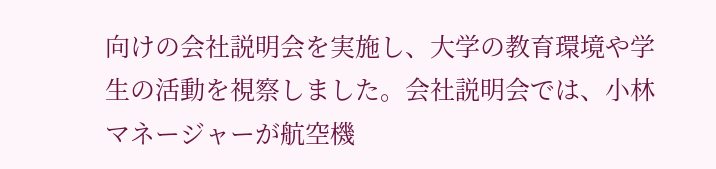向けの会社説明会を実施し、大学の教育環境や学生の活動を視察しました。会社説明会では、小林マネージャーが航空機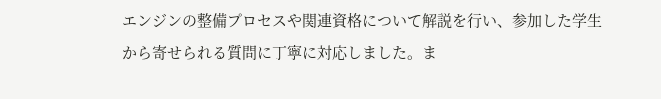エンジンの整備プロセスや関連資格について解説を行い、参加した学生から寄せられる質問に丁寧に対応しました。ま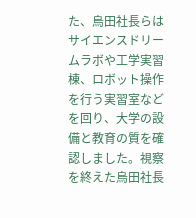た、烏田社長らはサイエンスドリームラボや工学実習棟、ロボット操作を行う実習室などを回り、大学の設備と教育の質を確認しました。視察を終えた烏田社長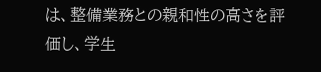は、整備業務との親和性の高さを評価し、学生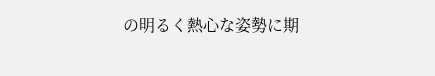の明るく熱心な姿勢に期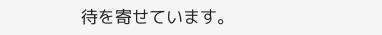待を寄せています。